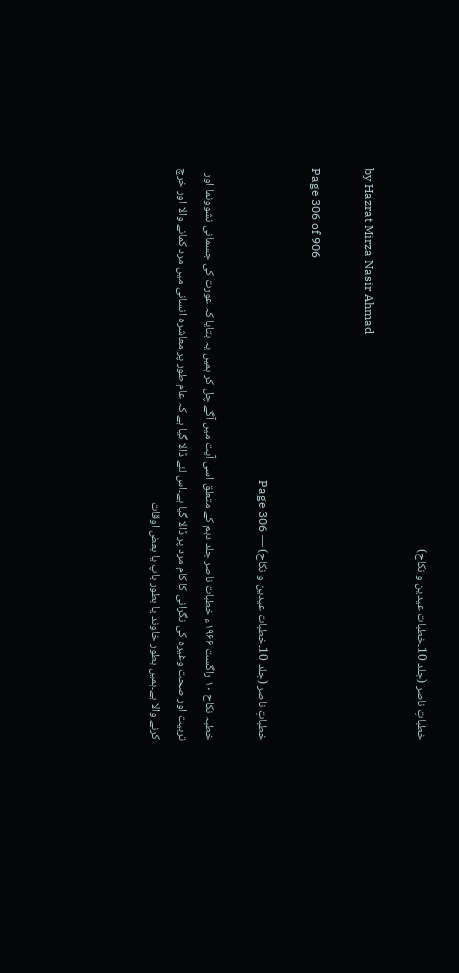خطباتِ ناصر (جلد 10۔خطبات عیدین و نکاح)

by Hazrat Mirza Nasir Ahmad

Page 306 of 906

خطباتِ ناصر (جلد 10۔خطبات عیدین و نکاح) — Page 306

خطبہ نکاح ۱۰ راگست ۱۹۶۶ء خطبات ناصر جلد دہم کے متعلق اسی آیت میں آگے چل کر ہمیں یہ بتایا کہ عورت کی جسمانی نشوونما اور تربیت اور صحت وغیرہ کی نگرانی کا کام مرد پر ڈالا گیا ہے۔اس لئے ڈالا گیا ہے کہ عام طور پر معاشرہ انسانی میں مرد کمانے والا اور خرچ کرنے والا ہے۔ہمیں بطور خاوند یا بطور باپ یا بعض اوقات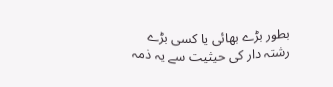بطور بڑے بھائی یا کسی بڑے رشتہ دار کی حیثیت سے یہ ذمہ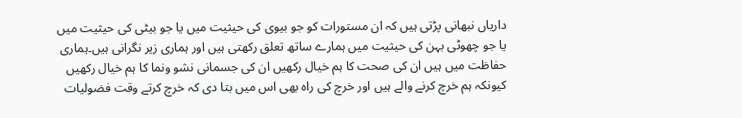داریاں نبھانی پڑتی ہیں کہ ان مستورات کو جو بیوی کی حیثیت میں یا جو بیٹی کی حیثیت میں یا جو چھوٹی بہن کی حیثیت میں ہمارے ساتھ تعلق رکھتی ہیں اور ہماری زیر نگرانی ہیں۔ہماری حفاظت میں ہیں ان کی صحت کا ہم خیال رکھیں ان کی جسمانی نشو ونما کا ہم خیال رکھیں کیونکہ ہم خرچ کرنے والے ہیں اور خرچ کی راہ بھی اس میں بتا دی کہ خرچ کرتے وقت فضولیات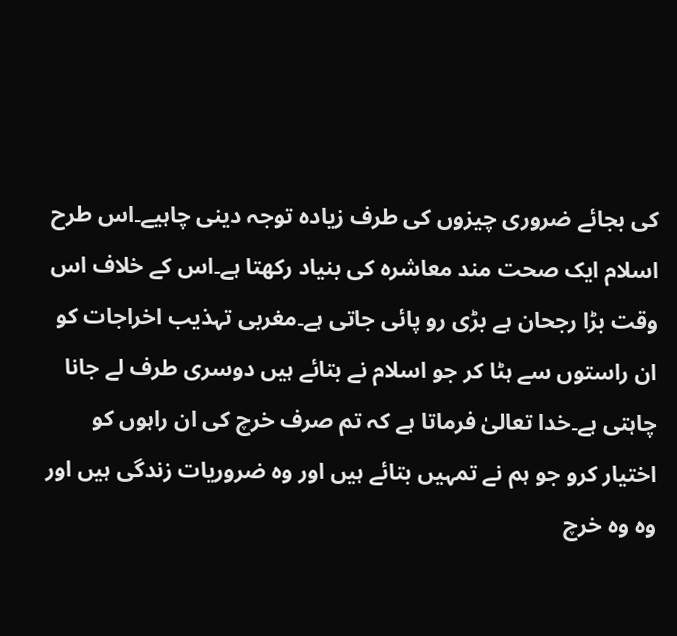کی بجائے ضروری چیزوں کی طرف زیادہ توجہ دینی چاہیے۔اس طرح اسلام ایک صحت مند معاشرہ کی بنیاد رکھتا ہے۔اس کے خلاف اس وقت بڑا رجحان ہے بڑی رو پائی جاتی ہے۔مغربی تہذیب اخراجات کو ان راستوں سے ہٹا کر جو اسلام نے بتائے ہیں دوسری طرف لے جانا چاہتی ہے۔خدا تعالیٰ فرماتا ہے کہ تم صرف خرچ کی ان راہوں کو اختیار کرو جو ہم نے تمہیں بتائے ہیں اور وہ ضروریات زندگی ہیں اور وہ وہ خرچ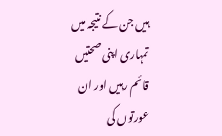ہیں جن کے نتیجہ میں تمہاری اپنی صحتیں قائم رہیں اور ان عورتوں کی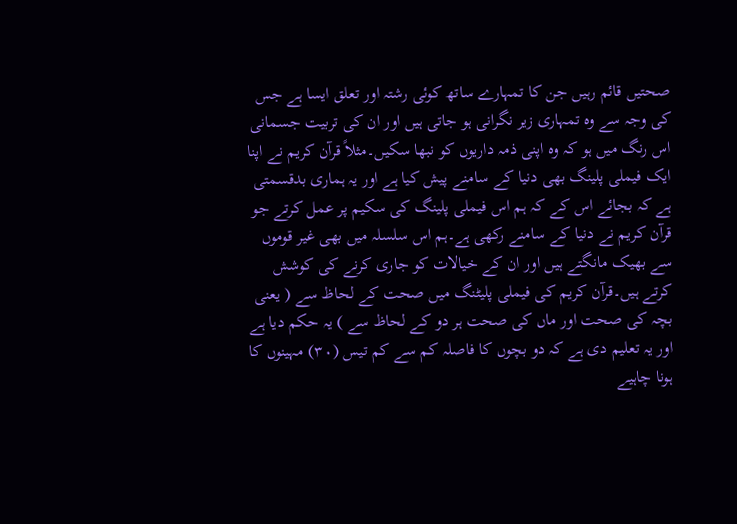صحتیں قائم رہیں جن کا تمہارے ساتھ کوئی رشتہ اور تعلق ایسا ہے جس کی وجہ سے وہ تمہاری زیر نگرانی ہو جاتی ہیں اور ان کی تربیت جسمانی اس رنگ میں ہو کہ وہ اپنی ذمہ داریوں کو نبھا سکیں۔مثلاً قرآن کریم نے اپنا ایک فیملی پلینگ بھی دنیا کے سامنے پیش کیا ہے اور یہ ہماری بدقسمتی ہے کہ بجائے اس کے کہ ہم اس فیملی پلینگ کی سکیم پر عمل کرتے جو قرآن کریم نے دنیا کے سامنے رکھی ہے۔ہم اس سلسلہ میں بھی غیر قوموں سے بھیک مانگتے ہیں اور ان کے خیالات کو جاری کرنے کی کوشش کرتے ہیں۔قرآن کریم کی فیملی پلیٹنگ میں صحت کے لحاظ سے ( یعنی بچہ کی صحت اور ماں کی صحت ہر دو کے لحاظ سے ) یہ حکم دیا ہے اور یہ تعلیم دی ہے کہ دو بچوں کا فاصلہ کم سے کم تیس (۳۰) مہینوں کا ہونا چاہیے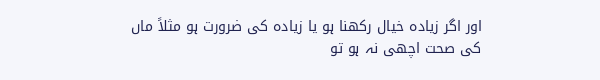اور اگر زیادہ خیال رکھنا ہو یا زیادہ کی ضرورت ہو مثلاً ماں کی صحت اچھی نہ ہو تو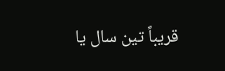قریباً تین سال یا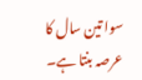سوا تین سال کا عرصہ بنتا ہے۔